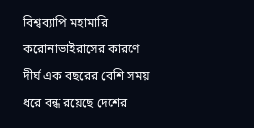বিশ্বব্যাপি মহামারি করোনাভাইরাসের কারণে দীর্ঘ এক বছরের বেশি সময় ধরে বন্ধ রয়েছে দেশের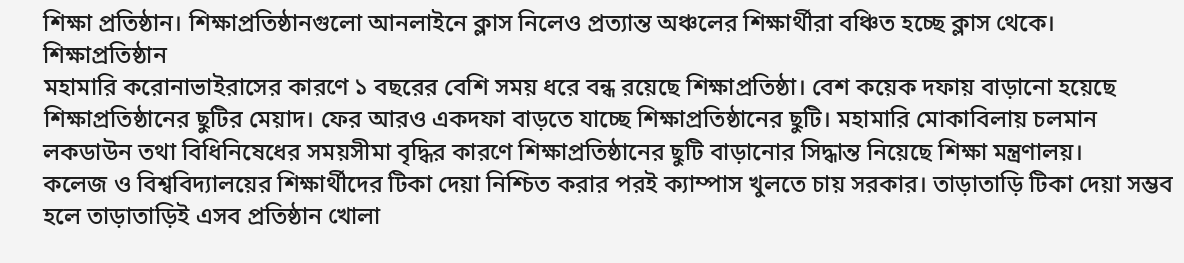শিক্ষা প্রতিষ্ঠান। শিক্ষাপ্রতিষ্ঠানগুলো আনলাইনে ক্লাস নিলেও প্রত্যান্ত অঞ্চলের শিক্ষার্থীরা বঞ্চিত হচ্ছে ক্লাস থেকে।
শিক্ষাপ্রতিষ্ঠান
মহামারি করোনাভাইরাসের কারণে ১ বছরের বেশি সময় ধরে বন্ধ রয়েছে শিক্ষাপ্রতিষ্ঠা। বেশ কয়েক দফায় বাড়ানো হয়েছে শিক্ষাপ্রতিষ্ঠানের ছুটির মেয়াদ। ফের আরও একদফা বাড়তে যাচ্ছে শিক্ষাপ্রতিষ্ঠানের ছুটি। মহামারি মোকাবিলায় চলমান লকডাউন তথা বিধিনিষেধের সময়সীমা বৃদ্ধির কারণে শিক্ষাপ্রতিষ্ঠানের ছুটি বাড়ানোর সিদ্ধান্ত নিয়েছে শিক্ষা মন্ত্রণালয়।
কলেজ ও বিশ্ববিদ্যালয়ের শিক্ষার্থীদের টিকা দেয়া নিশ্চিত করার পরই ক্যাম্পাস খুলতে চায় সরকার। তাড়াতাড়ি টিকা দেয়া সম্ভব হলে তাড়াতাড়িই এসব প্রতিষ্ঠান খোলা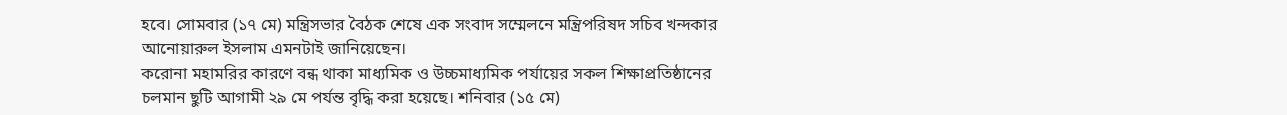হবে। সোমবার (১৭ মে) মন্ত্রিসভার বৈঠক শেষে এক সংবাদ সম্মেলনে মন্ত্রিপরিষদ সচিব খন্দকার আনোয়ারুল ইসলাম এমনটাই জানিয়েছেন।
করোনা মহামরির কারণে বন্ধ থাকা মাধ্যমিক ও উচ্চমাধ্যমিক পর্যায়ের সকল শিক্ষাপ্রতিষ্ঠানের চলমান ছুটি আগামী ২৯ মে পর্যন্ত বৃদ্ধি করা হয়েছে। শনিবার (১৫ মে)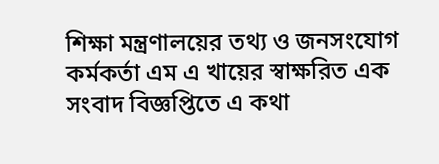শিক্ষা মন্ত্রণালয়ের তথ্য ও জনসংযোগ কর্মকর্তা এম এ খায়ের স্বাক্ষরিত এক সংবাদ বিজ্ঞপ্তিতে এ কথা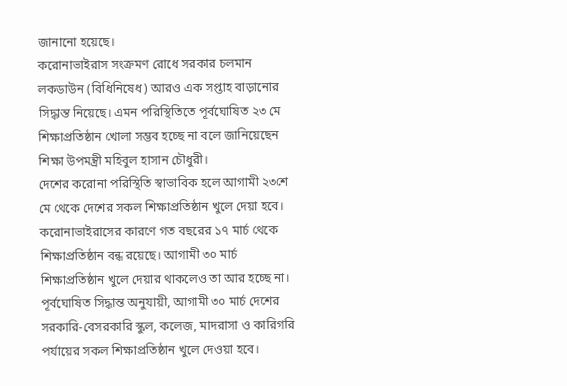জানানো হয়েছে।
করোনাভাইরাস সংক্রমণ রোধে সরকার চলমান লকডাউন (বিধিনিষেধ) আরও এক সপ্তাহ বাড়ানোর সিদ্ধান্ত নিয়েছে। এমন পরিস্থিতিতে পূর্বঘোষিত ২৩ মে শিক্ষাপ্রতিষ্ঠান খোলা সম্ভব হচ্ছে না বলে জানিয়েছেন শিক্ষা উপমন্ত্রী মহিবুল হাসান চৌধুরী।
দেশের করোনা পরিস্থিতি স্বাভাবিক হলে আগামী ২৩শে মে থেকে দেশের সকল শিক্ষাপ্রতিষ্ঠান খুলে দেয়া হবে।
করোনাভাইরাসের কারণে গত বছরের ১৭ মার্চ থেকে শিক্ষাপ্রতিষ্ঠান বন্ধ রয়েছে। আগামী ৩০ মার্চ শিক্ষাপ্রতিষ্ঠান খুলে দেয়ার থাকলেও তা আর হচ্ছে না।
পূর্বঘোষিত সিদ্ধান্ত অনুযায়ী, আগামী ৩০ মার্চ দেশের সরকারি-বেসরকারি স্কুল, কলেজ, মাদরাসা ও কারিগরি পর্যায়ের সকল শিক্ষাপ্রতিষ্ঠান খুলে দেওয়া হবে।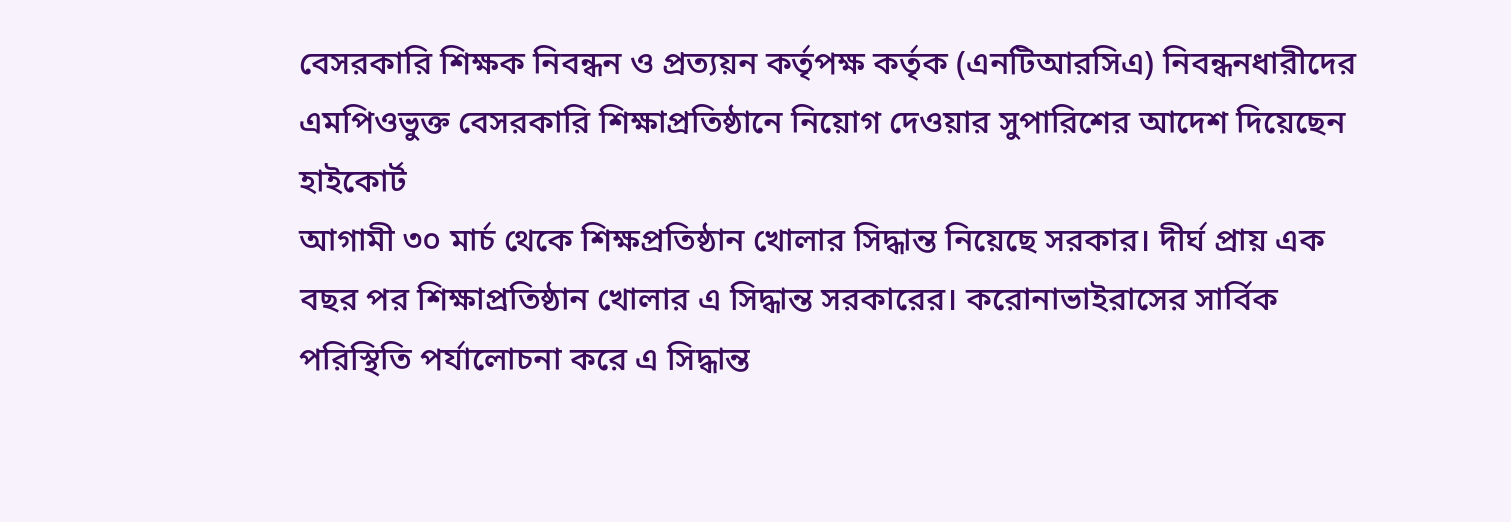বেসরকারি শিক্ষক নিবন্ধন ও প্রত্যয়ন কর্তৃপক্ষ কর্তৃক (এনটিআরসিএ) নিবন্ধনধারীদের এমপিওভুক্ত বেসরকারি শিক্ষাপ্রতিষ্ঠানে নিয়োগ দেওয়ার সুপারিশের আদেশ দিয়েছেন হাইকোর্ট
আগামী ৩০ মার্চ থেকে শিক্ষপ্রতিষ্ঠান খোলার সিদ্ধান্ত নিয়েছে সরকার। দীর্ঘ প্রায় এক বছর পর শিক্ষাপ্রতিষ্ঠান খোলার এ সিদ্ধান্ত সরকারের। করোনাভাইরাসের সার্বিক পরিস্থিতি পর্যালোচনা করে এ সিদ্ধান্ত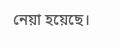নেয়া হয়েছে।